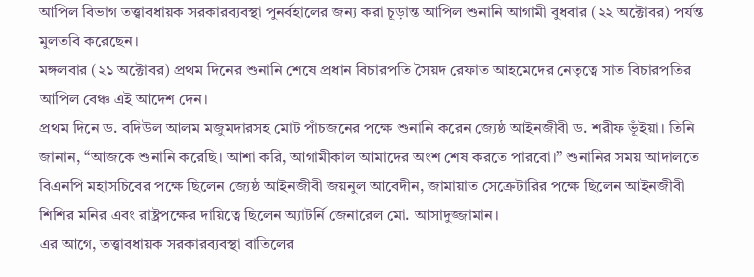আপিল বিভাগ তত্ত্বাবধায়ক সরকারব্যবস্থা পুনর্বহালের জন্য করা চূড়ান্ত আপিল শুনানি আগামী বুধবার (২২ অক্টোবর) পর্যন্ত মুলতবি করেছেন।
মঙ্গলবার (২১ অক্টোবর) প্রথম দিনের শুনানি শেষে প্রধান বিচারপতি সৈয়দ রেফাত আহমেদের নেতৃত্বে সাত বিচারপতির আপিল বেঞ্চ এই আদেশ দেন।
প্রথম দিনে ড. বদিউল আলম মজুমদারসহ মোট পাঁচজনের পক্ষে শুনানি করেন জ্যেষ্ঠ আইনজীবী ড. শরীফ ভূঁইয়া। তিনি জানান, “আজকে শুনানি করেছি। আশা করি, আগামীকাল আমাদের অংশ শেষ করতে পারবো।” শুনানির সময় আদালতে বিএনপি মহাসচিবের পক্ষে ছিলেন জ্যেষ্ঠ আইনজীবী জয়নুল আবেদীন, জামায়াত সেক্রেটারির পক্ষে ছিলেন আইনজীবী শিশির মনির এবং রাষ্ট্রপক্ষের দায়িত্বে ছিলেন অ্যাটর্নি জেনারেল মো. আসাদুজ্জামান।
এর আগে, তত্ত্বাবধায়ক সরকারব্যবস্থা বাতিলের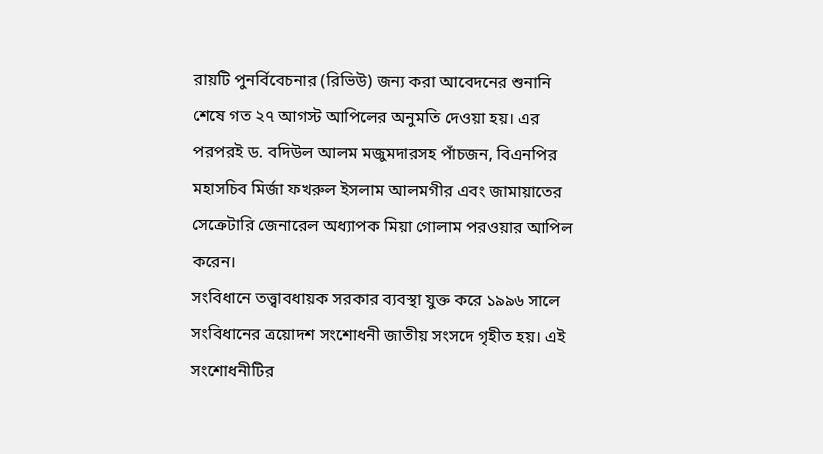রায়টি পুনর্বিবেচনার (রিভিউ) জন্য করা আবেদনের শুনানি শেষে গত ২৭ আগস্ট আপিলের অনুমতি দেওয়া হয়। এর পরপরই ড. বদিউল আলম মজুমদারসহ পাঁচজন, বিএনপির মহাসচিব মির্জা ফখরুল ইসলাম আলমগীর এবং জামায়াতের সেক্রেটারি জেনারেল অধ্যাপক মিয়া গোলাম পরওয়ার আপিল করেন।
সংবিধানে তত্ত্বাবধায়ক সরকার ব্যবস্থা যুক্ত করে ১৯৯৬ সালে সংবিধানের ত্রয়োদশ সংশোধনী জাতীয় সংসদে গৃহীত হয়। এই সংশোধনীটির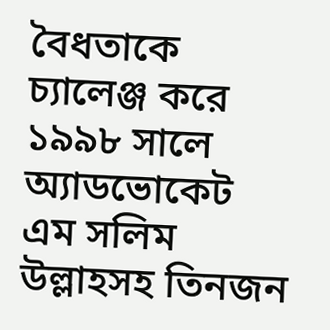বৈধতাকে চ্যালেঞ্জ করে ১৯৯৮ সালে অ্যাডভোকেট এম সলিম উল্লাহসহ তিনজন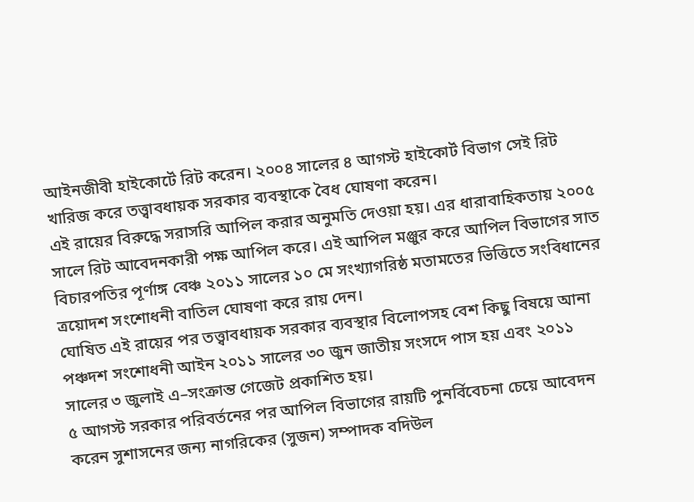আইনজীবী হাইকোর্টে রিট করেন। ২০০৪ সালের ৪ আগস্ট হাইকোর্ট বিভাগ সেই রিট খারিজ করে তত্ত্বাবধায়ক সরকার ব্যবস্থাকে বৈধ ঘোষণা করেন।
এই রায়ের বিরুদ্ধে সরাসরি আপিল করার অনুমতি দেওয়া হয়। এর ধারাবাহিকতায় ২০০৫ সালে রিট আবেদনকারী পক্ষ আপিল করে। এই আপিল মঞ্জুর করে আপিল বিভাগের সাত বিচারপতির পূর্ণাঙ্গ বেঞ্চ ২০১১ সালের ১০ মে সংখ্যাগরিষ্ঠ মতামতের ভিত্তিতে সংবিধানের ত্রয়োদশ সংশোধনী বাতিল ঘোষণা করে রায় দেন।
ঘোষিত এই রায়ের পর তত্ত্বাবধায়ক সরকার ব্যবস্থার বিলোপসহ বেশ কিছু বিষয়ে আনা পঞ্চদশ সংশোধনী আইন ২০১১ সালের ৩০ জুন জাতীয় সংসদে পাস হয় এবং ২০১১ সালের ৩ জুলাই এ–সংক্রান্ত গেজেট প্রকাশিত হয়।
৫ আগস্ট সরকার পরিবর্তনের পর আপিল বিভাগের রায়টি পুনর্বিবেচনা চেয়ে আবেদন করেন সুশাসনের জন্য নাগরিকের (সুজন) সম্পাদক বদিউল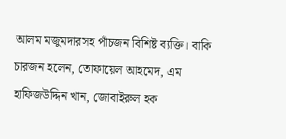আলম মজুমদারসহ পাঁচজন বিশিষ্ট ব্যক্তি। বাকি চারজন হলেন, তোফায়েল আহমেদ, এম হাফিজউদ্দিন খান, জোবাইরুল হক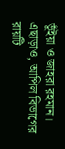ভূঁইয়া ও জাহরা রহমান।
এছাড়াও, আপিল বিভাগের রায়টি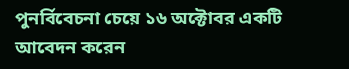পুনর্বিবেচনা চেয়ে ১৬ অক্টোবর একটি আবেদন করেন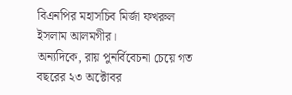বিএনপির মহাসচিব মির্জা ফখরুল ইসলাম আলমগীর।
অন্যদিকে, রায় পুনর্বিবেচনা চেয়ে গত বছরের ২৩ অক্টোবর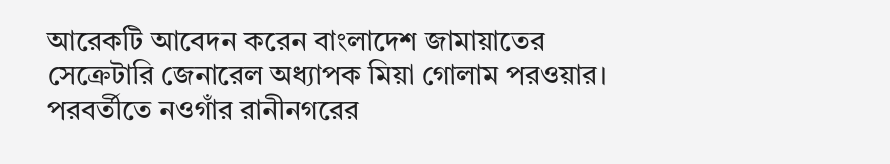আরেকটি আবেদন করেন বাংলাদেশ জামায়াতের সেক্রেটারি জেনারেল অধ্যাপক মিয়া গোলাম পরওয়ার। পরবর্তীতে নওগাঁর রানীনগরের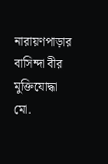নারায়ণপাড়ার বাসিন্দা বীর মুক্তিযোদ্ধা মো.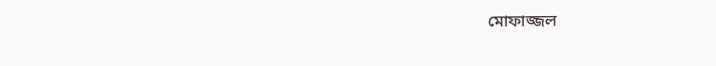মোফাজ্জল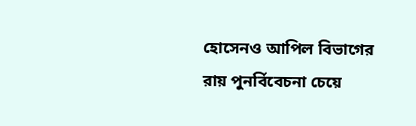হোসেনও আপিল বিভাগের রায় পুনর্বিবেচনা চেয়ে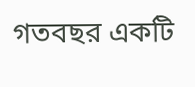গতবছর একটি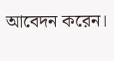আবেদন করেন।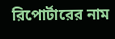রিপোর্টারের নাম